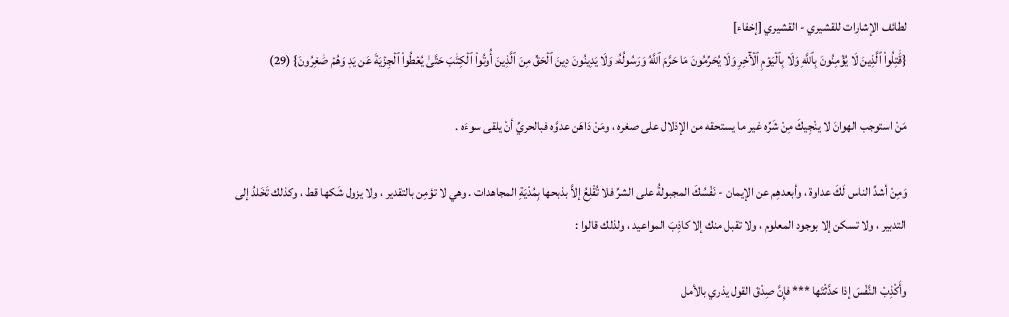لطائف الإشارات للقشيري - القشيري [إخفاء]
{قَٰتِلُواْ ٱلَّذِينَ لَا يُؤۡمِنُونَ بِٱللَّهِ وَلَا بِٱلۡيَوۡمِ ٱلۡأٓخِرِ وَلَا يُحَرِّمُونَ مَا حَرَّمَ ٱللَّهُ وَرَسُولُهُۥ وَلَا يَدِينُونَ دِينَ ٱلۡحَقِّ مِنَ ٱلَّذِينَ أُوتُواْ ٱلۡكِتَٰبَ حَتَّىٰ يُعۡطُواْ ٱلۡجِزۡيَةَ عَن يَدٖ وَهُمۡ صَٰغِرُونَ} (29)

مَنْ استوجب الهوانَ لا ينْجِيكَ مِنْ شَرِّه غير ما يستحقه من الإذلال على صغره ، ومَنْ دَاهَن عدوَّه فبالحريِّ أنْ يلقى سوءَه .

وَمِنْ أشدِّ الناس لَكَ عداوة ، وأبعدهِم عن الإيمان - نَفْسُكَ المجبولةُ على الشرِّ فلا تُقْلِعُ إلاَّ بذبحها بِمُدْيَةِ المجاهدات . وهي لا تؤمِن بالتقدير ، ولا يزول شَكها قط ، وكذلك تَخَلدُ إلى التدبير ، ولا تسكن إلا بوجود المعلوم ، ولا تقبل منك إلا كاذِبَ المواعيد ، ولذلك قالوا :

وأَكْذِبْ النَّفْسَ إذا حَدَّثْتَها *** فإِنَّ صِدْقَ القول يذري بالأمل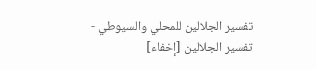تفسير الجلالين للمحلي والسيوطي - تفسير الجلالين [إخفاء]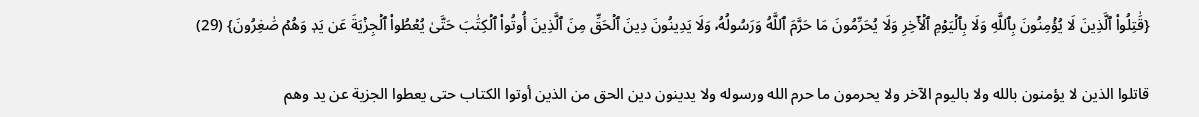{قَٰتِلُواْ ٱلَّذِينَ لَا يُؤۡمِنُونَ بِٱللَّهِ وَلَا بِٱلۡيَوۡمِ ٱلۡأٓخِرِ وَلَا يُحَرِّمُونَ مَا حَرَّمَ ٱللَّهُ وَرَسُولُهُۥ وَلَا يَدِينُونَ دِينَ ٱلۡحَقِّ مِنَ ٱلَّذِينَ أُوتُواْ ٱلۡكِتَٰبَ حَتَّىٰ يُعۡطُواْ ٱلۡجِزۡيَةَ عَن يَدٖ وَهُمۡ صَٰغِرُونَ} (29)

قاتلوا الذين لا يؤمنون بالله ولا باليوم الآخر ولا يحرمون ما حرم الله ورسوله ولا يدينون دين الحق من الذين أوتوا الكتاب حتى يعطوا الجزية عن يد وهم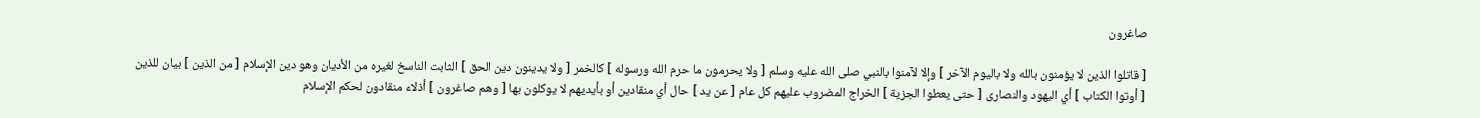صاغرون

[ قاتلوا الذين لا يؤمنون بالله ولا باليوم الآخر ] وإلا لآمنوا بالنبي صلى الله عليه وسلم [ ولا يحرمون ما حرم الله ورسوله ] كالخمر [ ولا يدينون دين الحق ] الثابت الناسخ لغيره من الأديان وهو دين الإسلام [ من الذين ] بيان للذين [ أوتوا الكتاب ] أي اليهود والنصارى [ حتى يعطوا الجزية ] الخراج المضروب عليهم كل عام [ عن يد ] حال أي منقادين أو بأيديهم لا يوكلون بها [ وهم صاغرون ] أذلاء منقادون لحكم الإسلام